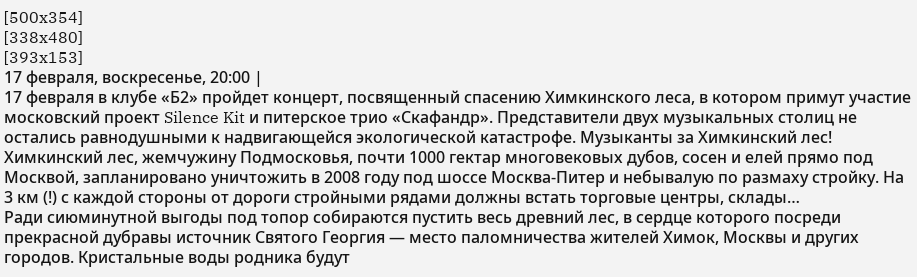[500x354]
[338x480]
[393x153]
17 февраля, воскресенье, 20:00 |
17 февраля в клубе «Б2» пройдет концерт, посвященный спасению Химкинского леса, в котором примут участие московский проект Silence Kit и питерское трио «Скафандр». Представители двух музыкальных столиц не остались равнодушными к надвигающейся экологической катастрофе. Музыканты за Химкинский лес!
Химкинский лес, жемчужину Подмосковья, почти 1000 гектар многовековых дубов, сосен и елей прямо под Москвой, запланировано уничтожить в 2008 году под шоссе Москва-Питер и небывалую по размаху стройку. На 3 км (!) с каждой стороны от дороги стройными рядами должны встать торговые центры, склады…
Ради сиюминутной выгоды под топор собираются пустить весь древний лес, в сердце которого посреди прекрасной дубравы источник Святого Георгия — место паломничества жителей Химок, Москвы и других городов. Кристальные воды родника будут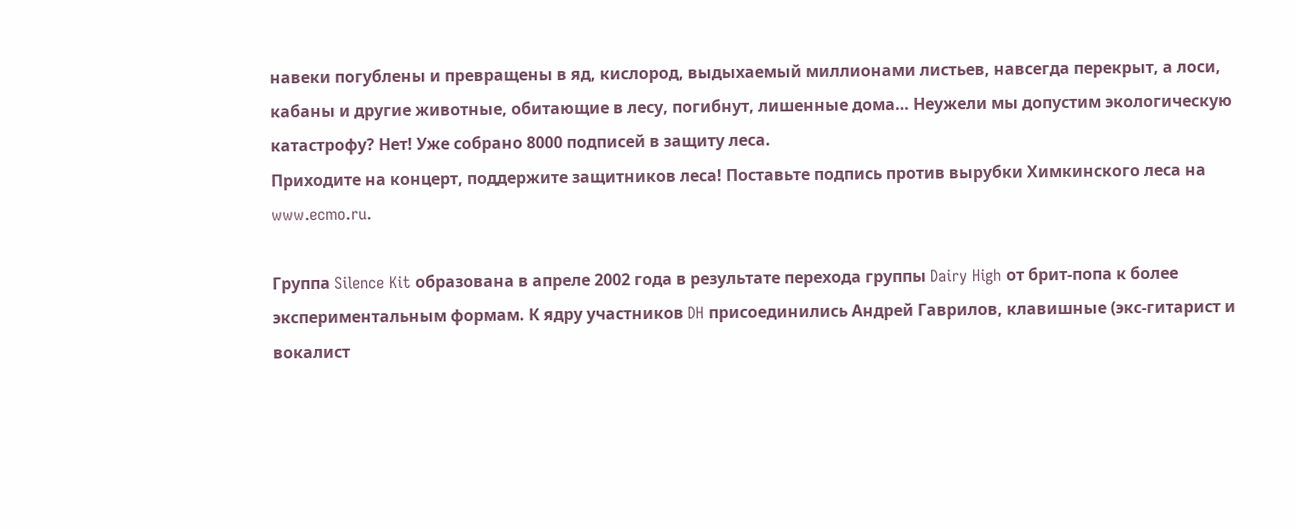навеки погублены и превращены в яд, кислород, выдыхаемый миллионами листьев, навсегда перекрыт, а лоси, кабаны и другие животные, обитающие в лесу, погибнут, лишенные дома… Неужели мы допустим экологическую катастрофу? Нет! Уже собрано 8000 подписей в защиту леса.
Приходите на концерт, поддержите защитников леса! Поставьте подпись против вырубки Химкинского леса на www.ecmo.ru.

Группа Silence Kit образована в апреле 2002 года в результате перехода группы Dairy High от брит-попа к более экспериментальным формам. К ядру участников DH присоединились Андрей Гаврилов, клавишные (экс-гитарист и вокалист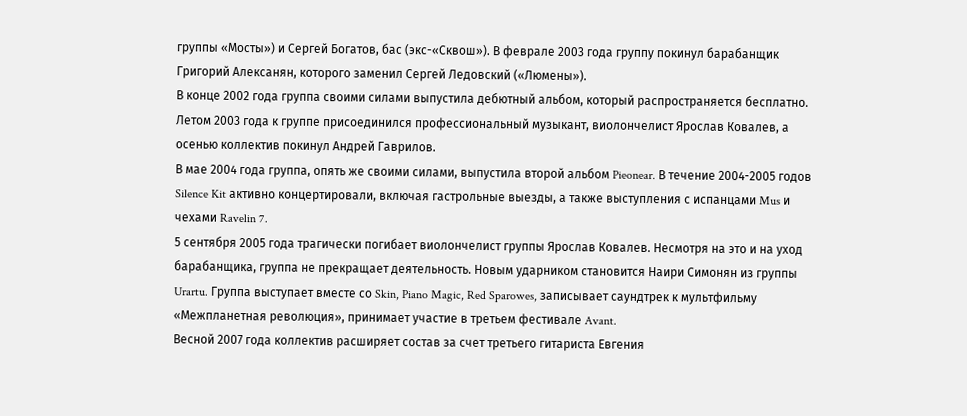группы «Мосты») и Сергей Богатов, бас (экс-«Сквош»). В феврале 2003 года группу покинул барабанщик Григорий Алексанян, которого заменил Сергей Ледовский («Люмены»).
В конце 2002 года группа своими силами выпустила дебютный альбом, кoторый распространяется бесплатно.
Летом 2003 года к группе присоединился профессиональный музыкант, виолончелист Ярослав Ковалев, а осенью коллектив покинул Андрей Гаврилов.
В мае 2004 года группа, опять же своими силами, выпустила второй альбом Pieonear. В течение 2004-2005 годов Silence Kit активно концертировали, включая гастрольные выезды, а также выступления с испанцами Mus и чехами Ravelin 7.
5 сентября 2005 года трагически погибает виолончелист группы Ярослав Ковалев. Несмотря на это и на уход барабанщика, группа не прекращает деятельность. Новым ударником становится Наири Симонян из группы Urartu. Группа выступает вместе со Skin, Piano Magic, Red Sparowes, записывает саундтрек к мультфильму «Межпланетная революция», принимает участие в третьем фестивале Avant.
Весной 2007 года коллектив расширяет состав за счет третьего гитариста Евгения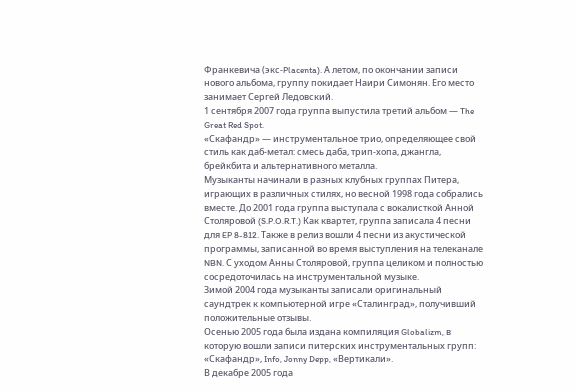Франкевича (экс-Placenta). А летом, по окончании записи нового альбома, группу покидает Наири Симонян. Его место занимает Сергей Ледовский.
1 сентября 2007 года группа выпустила третий альбом — The Great Red Spot.
«Скафандр» — инструментальное трио, определяющее свой стиль как даб-метал: смесь даба, трип-хопа, джангла, брейкбита и альтернативного металла.
Музыканты начинали в разных клубных группах Питера, играющих в различных стилях, но весной 1998 года собрались вместе. До 2001 года группа выступала с вокалисткой Анной Столяровой (S.P.O.R.T.) Как квартет, группа записала 4 песни для EP 8-812. Также в релиз вошли 4 песни из акустической программы, записанной во время выступления на телеканале NBN. С уходом Анны Столяровой, группа целиком и полностью сосредоточилась на инструментальной музыке.
Зимой 2004 года музыканты записали оригинальный саундтрек к компьютерной игре «Сталинград», получивший положительные отзывы.
Осенью 2005 года была издана компиляция Globalizm, в которую вошли записи питерских инструментальных групп: «Скафандр», Info, Jonny Depp, «Вертикали».
В декабре 2005 года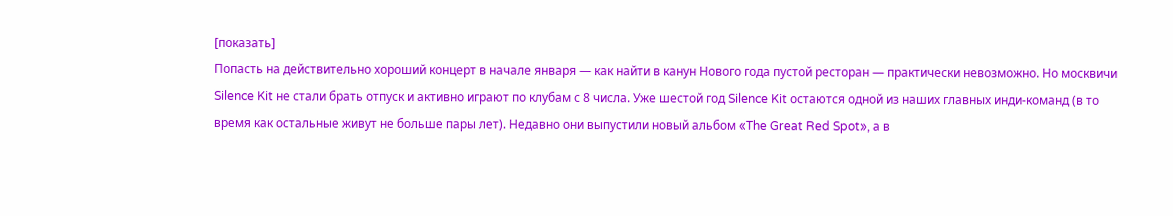[показать]
Попасть на действительно хороший концерт в начале января — как найти в канун Нового года пустой ресторан — практически невозможно. Но москвичи Silence Kit не стали брать отпуск и активно играют по клубам с 8 числа. Уже шестой год Silence Kit остаются одной из наших главных инди-команд (в то время как остальные живут не больше пары лет). Недавно они выпустили новый альбом «The Great Red Spot», а в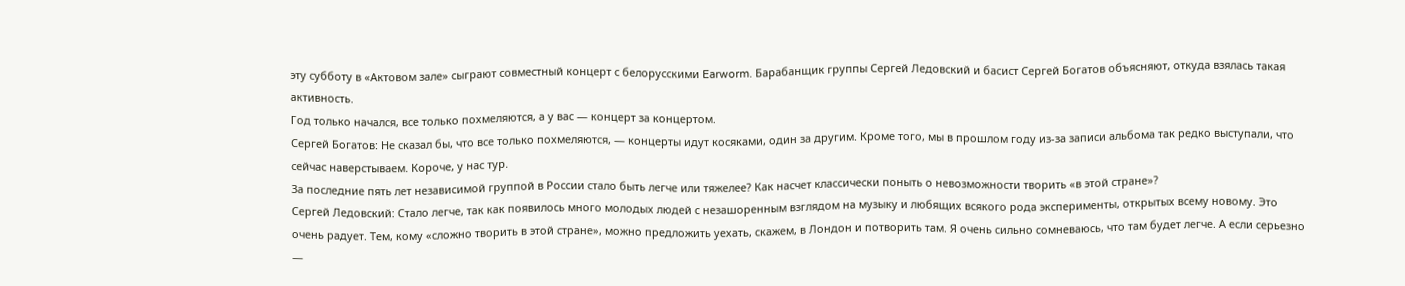эту субботу в «Актовом зале» сыграют совместный концерт с белорусскими Earworm. Барабанщик группы Сергей Ледовский и басист Сергей Богатов объясняют, откуда взялась такая активность.
Год только начался, все только похмеляются, а у вас — концерт за концертом.
Сергей Богатов: Не сказал бы, что все только похмеляются, — концерты идут косяками, один за другим. Кроме того, мы в прошлом году из-за записи альбома так редко выступали, что сейчас наверстываем. Короче, у нас тур.
За последние пять лет независимой группой в России стало быть легче или тяжелее? Как насчет классически поныть о невозможности творить «в этой стране»?
Сергей Ледовский: Стало легче, так как появилось много молодых людей с незашоренным взглядом на музыку и любящих всякого рода эксперименты, открытых всему новому. Это очень радует. Тем, кому «сложно творить в этой стране», можно предложить уехать, скажем, в Лондон и потворить там. Я очень сильно сомневаюсь, что там будет легче. А если серьезно —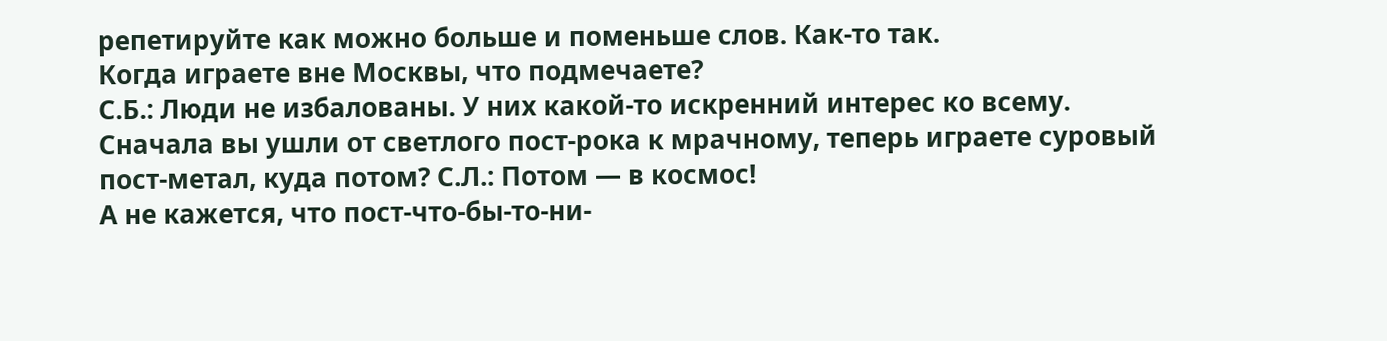репетируйте как можно больше и поменьше слов. Как-то так.
Когда играете вне Москвы, что подмечаете?
С.Б.: Люди не избалованы. У них какой-то искренний интерес ко всему.
Сначала вы ушли от светлого пост-рока к мрачному, теперь играете суровый пост-метал, куда потом? С.Л.: Потом — в космос!
А не кажется, что пост-что-бы-то-ни-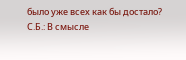было уже всех как бы достало?
С.Б.: В смысле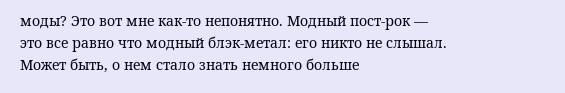моды? Это вот мне как-то непонятно. Модный пост-рок — это все равно что модный блэк-метал: его никто не слышал. Может быть, о нем стало знать немного больше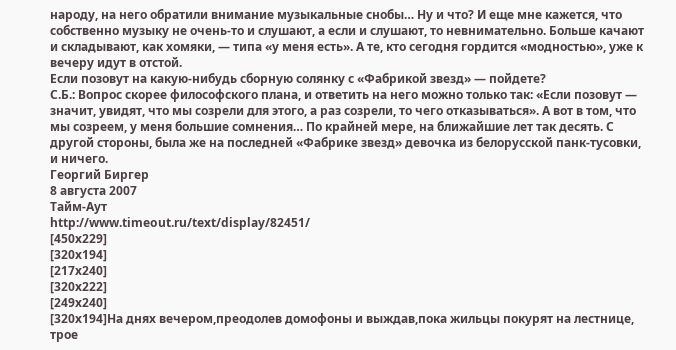народу, на него обратили внимание музыкальные снобы… Ну и что? И еще мне кажется, что собственно музыку не очень-то и слушают, а если и слушают, то невнимательно. Больше качают и складывают, как хомяки, — типа «у меня есть». А те, кто сегодня гордится «модностью», уже к вечеру идут в отстой.
Если позовут на какую-нибудь сборную солянку с «Фабрикой звезд» — пойдете?
С.Б.: Вопрос скорее философского плана, и ответить на него можно только так: «Если позовут — значит, увидят, что мы созрели для этого, а раз созрели, то чего отказываться». А вот в том, что мы созреем, у меня большие сомнения… По крайней мере, на ближайшие лет так десять. С другой стороны, была же на последней «Фабрике звезд» девочка из белорусской панк-тусовки, и ничего.
Георгий Биргер
8 августа 2007
Тайм-Аут
http://www.timeout.ru/text/display/82451/
[450x229]
[320x194]
[217x240]
[320x222]
[249x240]
[320x194]На днях вечером,преодолев домофоны и выждав,пока жильцы покурят на лестнице, трое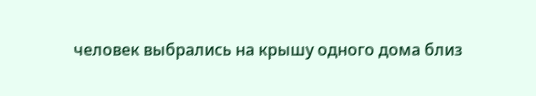человек выбрались на крышу одного дома близ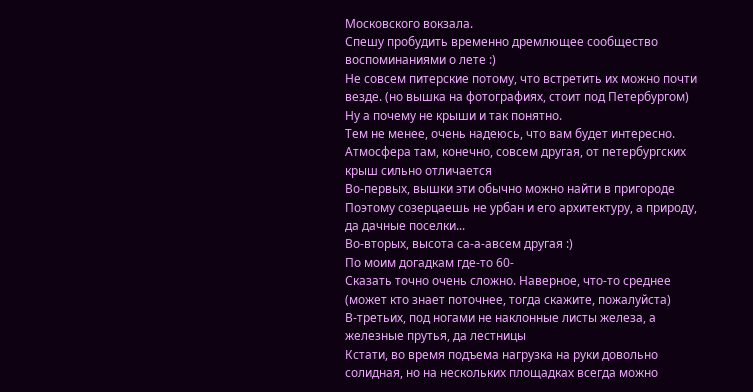Московского вокзала.
Спешу пробудить временно дремлющее сообщество воспоминаниями о лете :)
Не совсем питерские потому, что встретить их можно почти везде. (но вышка на фотографиях, стоит под Петербургом)
Ну а почему не крыши и так понятно.
Тем не менее, очень надеюсь, что вам будет интересно.
Атмосфера там, конечно, совсем другая, от петербургских крыш сильно отличается
Во-первых, вышки эти обычно можно найти в пригороде
Поэтому созерцаешь не урбан и его архитектуру, а природу, да дачные поселки...
Во-вторых, высота са-а-авсем другая :)
По моим догадкам где-то 60-
Сказать точно очень сложно. Наверное, что-то среднее
(может кто знает поточнее, тогда скажите, пожалуйста)
В-третьих, под ногами не наклонные листы железа, а железные прутья, да лестницы
Кстати, во время подъема нагрузка на руки довольно солидная, но на нескольких площадках всегда можно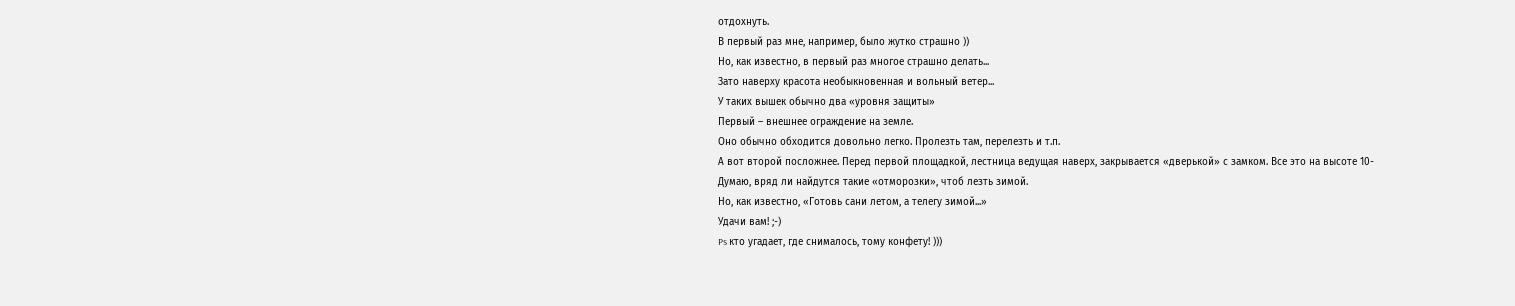отдохнуть.
В первый раз мне, например, было жутко страшно ))
Но, как известно, в первый раз многое страшно делать...
Зато наверху красота необыкновенная и вольный ветер...
У таких вышек обычно два «уровня защиты»
Первый – внешнее ограждение на земле.
Оно обычно обходится довольно легко. Пролезть там, перелезть и т.п.
А вот второй посложнее. Перед первой площадкой, лестница ведущая наверх, закрывается «дверькой» с замком. Все это на высоте 10-
Думаю, вряд ли найдутся такие «отморозки», чтоб лезть зимой.
Но, как известно, «Готовь сани летом, а телегу зимой...»
Удачи вам! ;-)
Ps кто угадает, где снималось, тому конфету! )))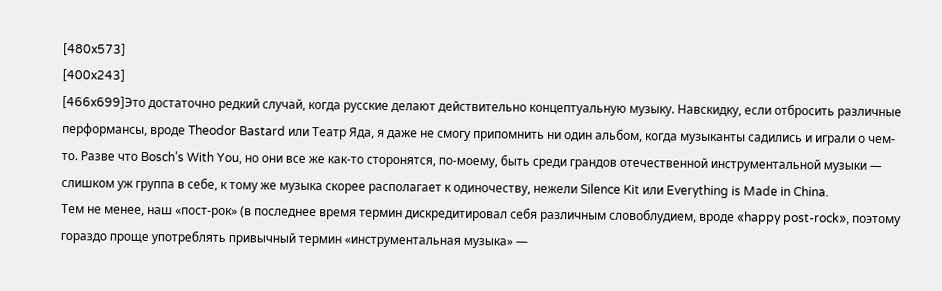[480x573]
[400x243]
[466x699]Это достаточно редкий случай, когда русские делают действительно концептуальную музыку. Навскидку, если отбросить различные перформансы, вроде Theodor Bastard или Театр Яда, я даже не смогу припомнить ни один альбом, когда музыканты садились и играли о чем-то. Разве что Bosch’s With You, но они все же как-то сторонятся, по-моему, быть среди грандов отечественной инструментальной музыки — слишком уж группа в себе, к тому же музыка скорее располагает к одиночеству, нежели Silence Kit или Everything is Made in China.
Тем не менее, наш «пост-рок» (в последнее время термин дискредитировал себя различным словоблудием, вроде «happy post-rock», поэтому гораздо проще употреблять привычный термин «инструментальная музыка» —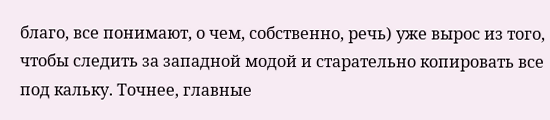благо, все понимают, о чем, собственно, речь) уже вырос из того, чтобы следить за западной модой и старательно копировать все под кальку. Точнее, главные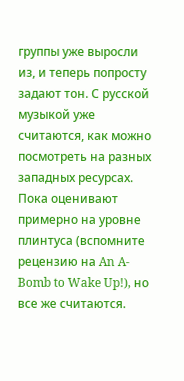группы уже выросли из, и теперь попросту задают тон. С русской музыкой уже считаются, как можно посмотреть на разных западных ресурсах. Пока оценивают примерно на уровне плинтуса (вспомните рецензию на An A-Bomb to Wake Up!), но все же считаются.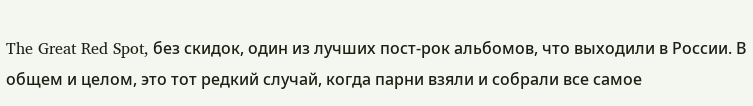The Great Red Spot, без скидок, один из лучших пост-рок альбомов, что выходили в России. В общем и целом, это тот редкий случай, когда парни взяли и собрали все самое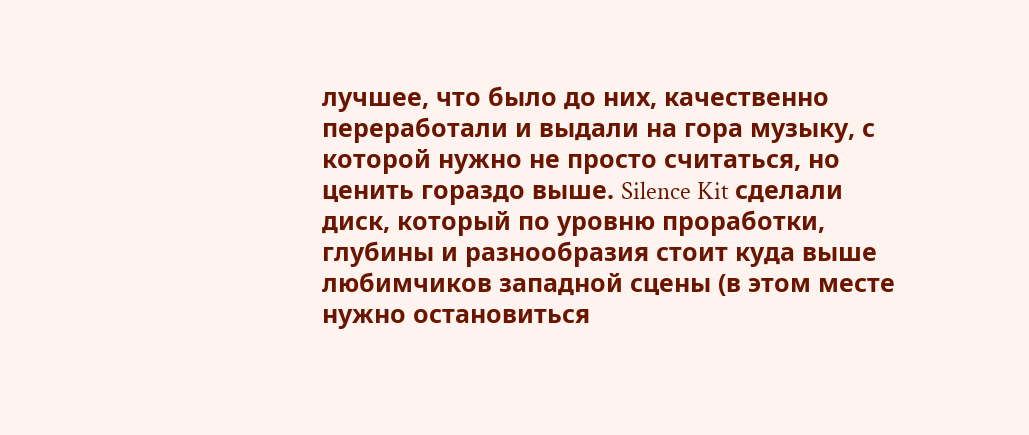лучшее, что было до них, качественно переработали и выдали на гора музыку, с которой нужно не просто считаться, но ценить гораздо выше. Silence Kit сделали диск, который по уровню проработки, глубины и разнообразия стоит куда выше любимчиков западной сцены (в этом месте нужно остановиться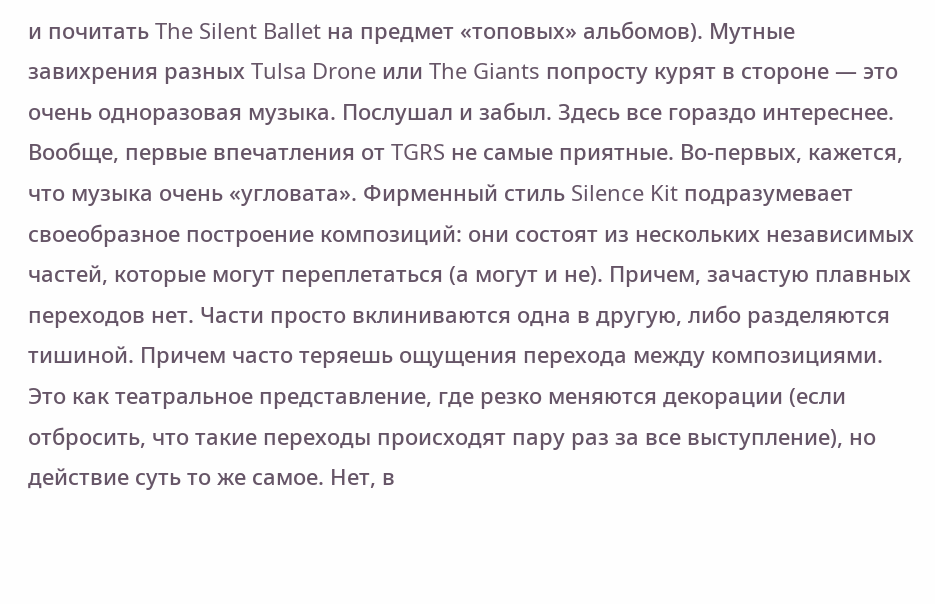и почитать The Silent Ballet на предмет «топовых» альбомов). Мутные завихрения разных Tulsa Drone или The Giants попросту курят в стороне — это очень одноразовая музыка. Послушал и забыл. Здесь все гораздо интереснее.
Вообще, первые впечатления от TGRS не самые приятные. Во-первых, кажется, что музыка очень «угловата». Фирменный стиль Silence Kit подразумевает своеобразное построение композиций: они состоят из нескольких независимых частей, которые могут переплетаться (а могут и не). Причем, зачастую плавных переходов нет. Части просто вклиниваются одна в другую, либо разделяются тишиной. Причем часто теряешь ощущения перехода между композициями. Это как театральное представление, где резко меняются декорации (если отбросить, что такие переходы происходят пару раз за все выступление), но действие суть то же самое. Нет, в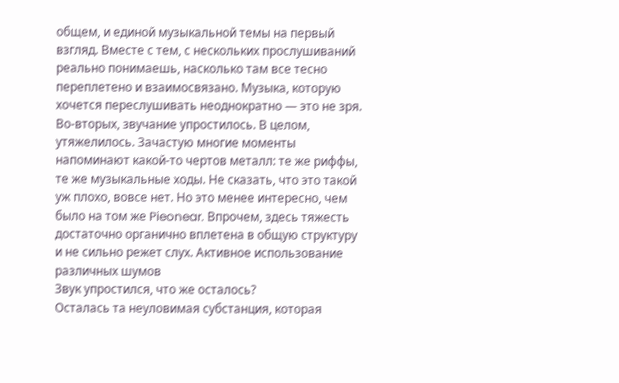общем, и единой музыкальной темы на первый взгляд. Вместе с тем, с нескольких прослушиваний реально понимаешь, насколько там все тесно переплетено и взаимосвязано. Музыка, которую хочется переслушивать неоднократно — это не зря. Во-вторых, звучание упростилось. В целом, утяжелилось. Зачастую многие моменты напоминают какой-то чертов металл: те же риффы, те же музыкальные ходы. Не сказать, что это такой уж плохо, вовсе нет. Но это менее интересно, чем было на том же Pieonear. Впрочем, здесь тяжесть достаточно органично вплетена в общую структуру и не сильно режет слух. Активное использование различных шумов
Звук упростился, что же осталось?
Осталась та неуловимая субстанция, которая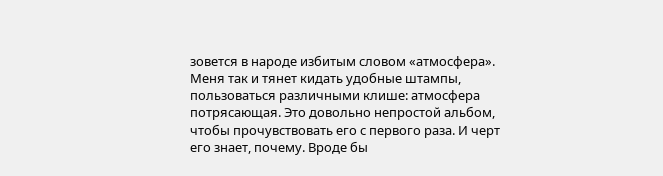зовется в народе избитым словом «атмосфера». Меня так и тянет кидать удобные штампы, пользоваться различными клише: атмосфера потрясающая. Это довольно непростой альбом, чтобы прочувствовать его с первого раза. И черт его знает, почему. Вроде бы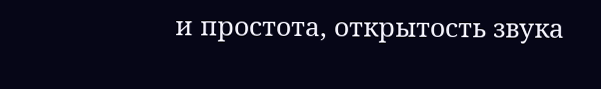и простота, открытость звука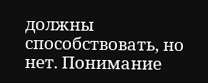должны способствовать, но нет. Понимание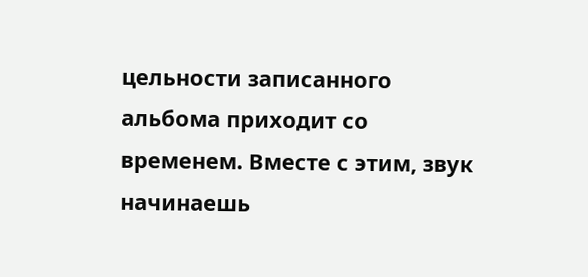цельности записанного альбома приходит со временем. Вместе с этим, звук начинаешь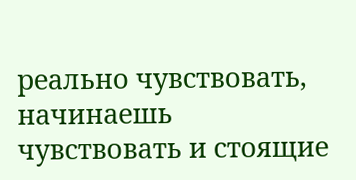реально чувствовать, начинаешь чувствовать и стоящие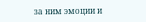за ним эмоции и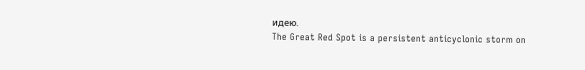идею.
The Great Red Spot is a persistent anticyclonic storm on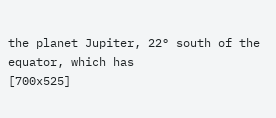the planet Jupiter, 22° south of the equator, which has
[700x525]